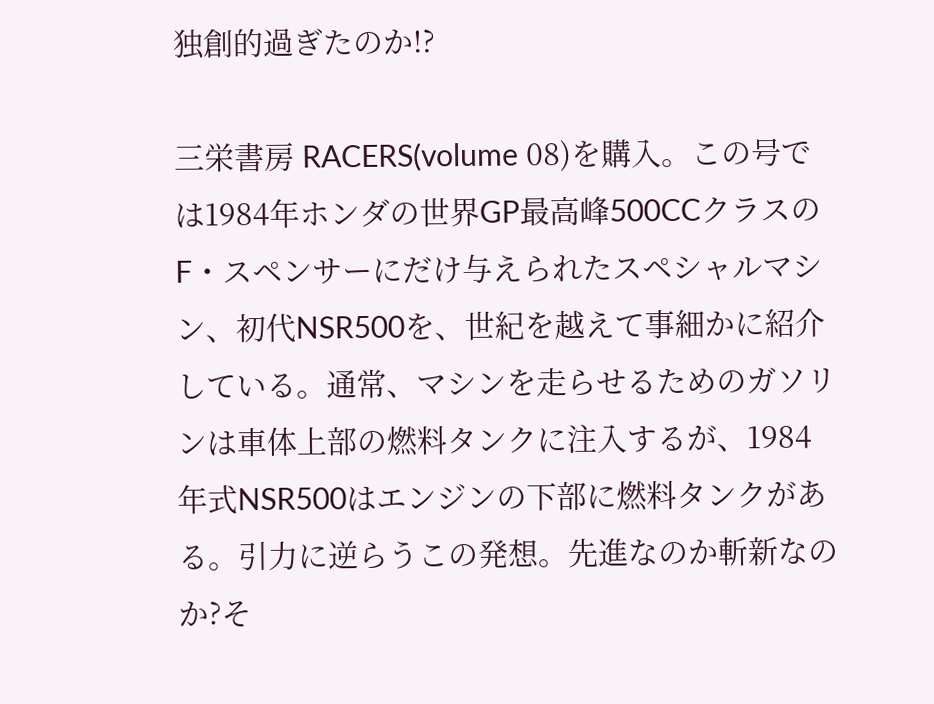独創的過ぎたのか!?

三栄書房 RACERS(volume 08)を購入。この号では1984年ホンダの世界GP最高峰500CCクラスのF・スペンサーにだけ与えられたスペシャルマシン、初代NSR500を、世紀を越えて事細かに紹介している。通常、マシンを走らせるためのガソリンは車体上部の燃料タンクに注入するが、1984年式NSR500はエンジンの下部に燃料タンクがある。引力に逆らうこの発想。先進なのか斬新なのか?そ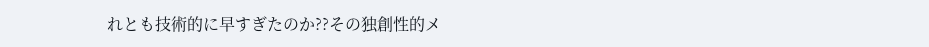れとも技術的に早すぎたのか??その独創性的メ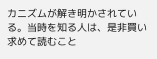カニズムが解き明かされている。当時を知る人は、是非買い求めて読むこと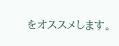をオススメします。